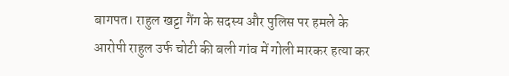बागपत। राहुल खट्टा गैंग के सदस्य और पुलिस पर हमले के आरोपी राहुल उर्फ चोटी की बली गांव में गोली मारकर हत्या कर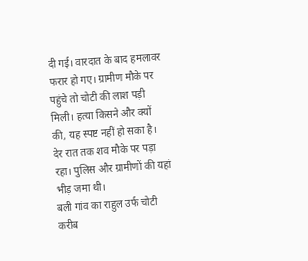दी गई। वारदात के बाद हमलावर फरार हो गए। ग्रामीण मौके पर पहुंचे तो चोटी की लाश पड़ी मिली। हत्या किसने और क्यों की, यह स्पष्ट नहीं हो सका है। देर रात तक शव मौके पर पड़ा रहा। पुलिस और ग्रामीणों की यहां भीड़ जमा थी।
बली गांव का राहुल उर्फ चोटी करीब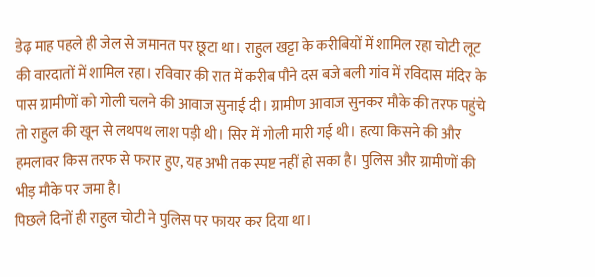डेढ़ माह पहले ही जेल से जमानत पर छूटा था। राहुल खट्टा के करीबियों में शामिल रहा चोटी लूट की वारदातों में शामिल रहा। रविवार की रात में करीब पौने दस बजे बली गांव में रविदास मंदिर के पास ग्रामीणों को गोली चलने की आवाज सुनाई दी। ग्रामीण आवाज सुनकर मौके की तरफ पहुंचे तो राहुल की खून से लथपथ लाश पड़ी थी। सिर में गोली मारी गई थी। हत्या किसने की और हमलावर किस तरफ से फरार हुए, यह अभी तक स्पष्ट नहीं हो सका है। पुलिस और ग्रामीणों की भीड़ मौके पर जमा है।
पिछले दिनों ही राहुल चोटी ने पुलिस पर फायर कर दिया था।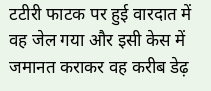टटीरी फाटक पर हुई वारदात में वह जेल गया और इसी केस में जमानत कराकर वह करीब डेढ़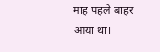माह पहले बाहर आया था।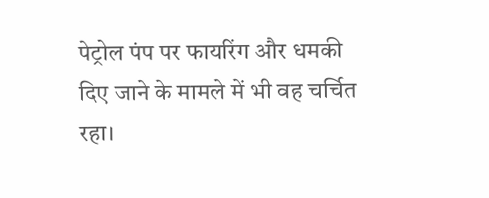पेट्रोल पंप पर फायरिंग और धमकी दिए जाने के मामले में भी वह चर्चित रहा।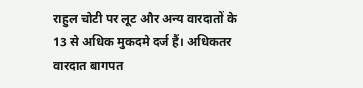राहुल चोटी पर लूट और अन्य वारदातों के 13 से अधिक मुकदमे दर्ज हैं। अधिकतर वारदात बागपत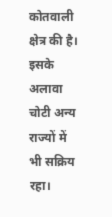कोतवाली क्षेत्र की है। इसके अलावा चोटी अन्य राज्यों में भी सक्रिय रहा।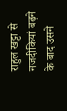राहुल खट्टा से नजदीकियां बढ़ने के बाद उसने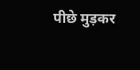पीछे मुड़कर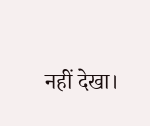नहीं देखा।